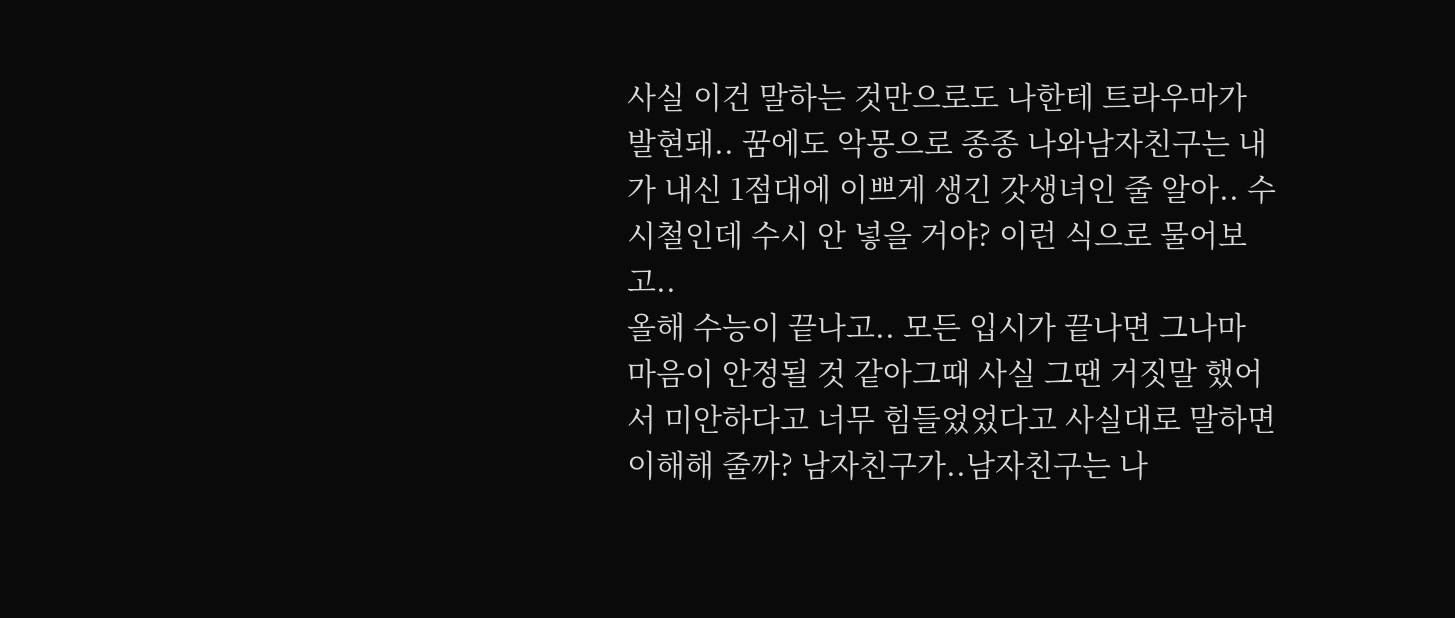사실 이건 말하는 것만으로도 나한테 트라우마가 발현돼.. 꿈에도 악몽으로 종종 나와남자친구는 내가 내신 1점대에 이쁘게 생긴 갓생녀인 줄 알아.. 수시철인데 수시 안 넣을 거야? 이런 식으로 물어보고..
올해 수능이 끝나고.. 모든 입시가 끝나면 그나마 마음이 안정될 것 같아그때 사실 그땐 거짓말 했어서 미안하다고 너무 힘들었었다고 사실대로 말하면 이해해 줄까? 남자친구가..남자친구는 나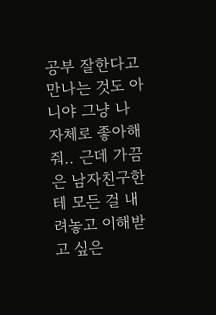공부 잘한다고 만나는 것도 아니야 그냥 나 자체로 좋아해줘.. 근데 가끔은 남자친구한테 모든 걸 내려놓고 이해받고 싶은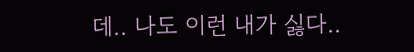데.. 나도 이런 내가 싫다..